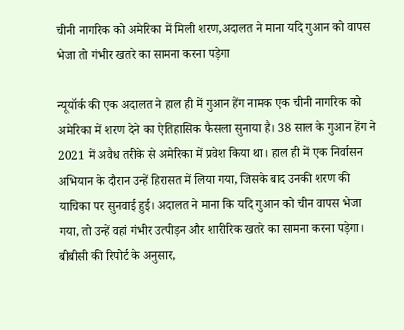चीनी नागरिक को अमेरिका में मिली शरण,अदालत ने माना यदि गुआन को वापस भेजा तो गंभीर खतरे का सामना करना पड़ेगा

न्यूयॉर्क की एक अदालत ने हाल ही में गुआन हेंग नामक एक चीनी नागरिक को अमेरिका में शरण देने का ऐतिहासिक फैसला सुनाया है। 38 साल के गुआन हेंग ने 2021 में अवैध तरीके से अमेरिका में प्रवेश किया था। हाल ही में एक निर्वासन अभियान के दौरान उन्हें हिरासत में लिया गया, जिसके बाद उनकी शरण की याचिका पर सुनवाई हुई। अदालत ने माना कि यदि गुआन को चीन वापस भेजा गया, तो उन्हें वहां गंभीर उत्पीड़न और शारीरिक खतरे का सामना करना पड़ेगा।
बीबीसी की रिपोर्ट के अनुसार,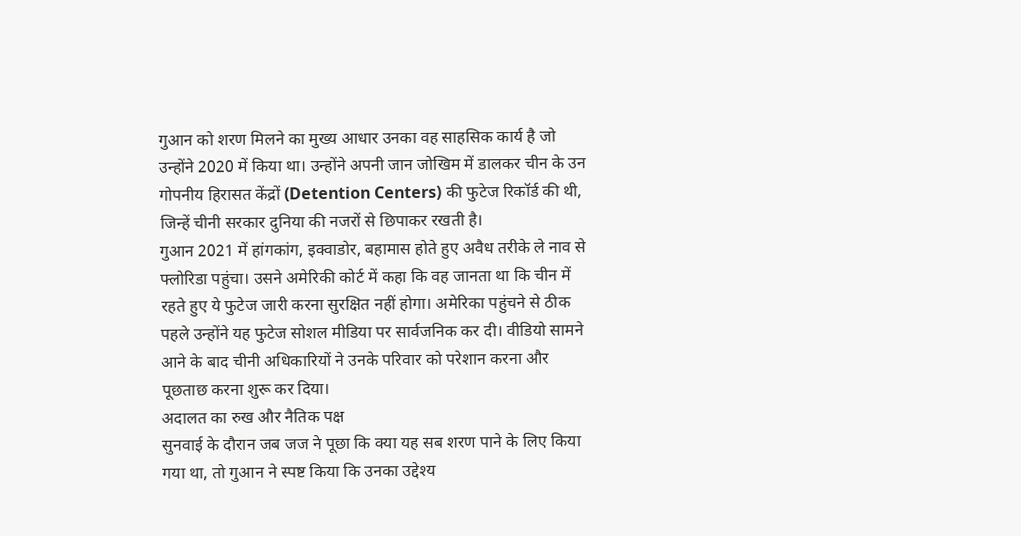गुआन को शरण मिलने का मुख्य आधार उनका वह साहसिक कार्य है जो उन्होंने 2020 में किया था। उन्होंने अपनी जान जोखिम में डालकर चीन के उन गोपनीय हिरासत केंद्रों (Detention Centers) की फुटेज रिकॉर्ड की थी, जिन्हें चीनी सरकार दुनिया की नजरों से छिपाकर रखती है।
गुआन 2021 में हांगकांग, इक्वाडोर, बहामास होते हुए अवैध तरीके ले नाव से फ्लोरिडा पहुंचा। उसने अमेरिकी कोर्ट में कहा कि वह जानता था कि चीन में रहते हुए ये फुटेज जारी करना सुरक्षित नहीं होगा। अमेरिका पहुंचने से ठीक पहले उन्होंने यह फुटेज सोशल मीडिया पर सार्वजनिक कर दी। वीडियो सामने आने के बाद चीनी अधिकारियों ने उनके परिवार को परेशान करना और पूछताछ करना शुरू कर दिया।
अदालत का रुख और नैतिक पक्ष
सुनवाई के दौरान जब जज ने पूछा कि क्या यह सब शरण पाने के लिए किया गया था, तो गुआन ने स्पष्ट किया कि उनका उद्देश्य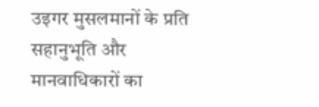उइगर मुसलमानों के प्रति सहानुभूति और मानवाधिकारों का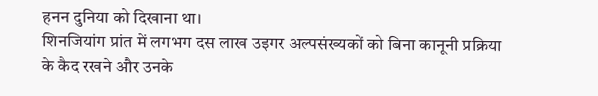हनन दुनिया को दिखाना था।
शिनजियांग प्रांत में लगभग दस लाख उइगर अल्पसंख्यकों को बिना कानूनी प्रक्रिया के कैद रखने और उनके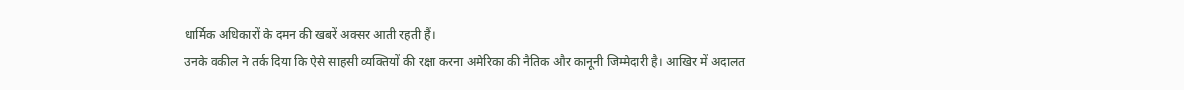धार्मिक अधिकारों के दमन की खबरें अक्सर आती रहती हैं।
उनके वकील ने तर्क दिया कि ऐसे साहसी व्यक्तियों की रक्षा करना अमेरिका की नैतिक और कानूनी जिम्मेदारी है। आखिर में अदालत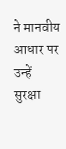ने मानवीय आधार पर उन्हें सुरक्षा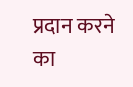प्रदान करने का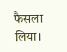फैसला लिया।